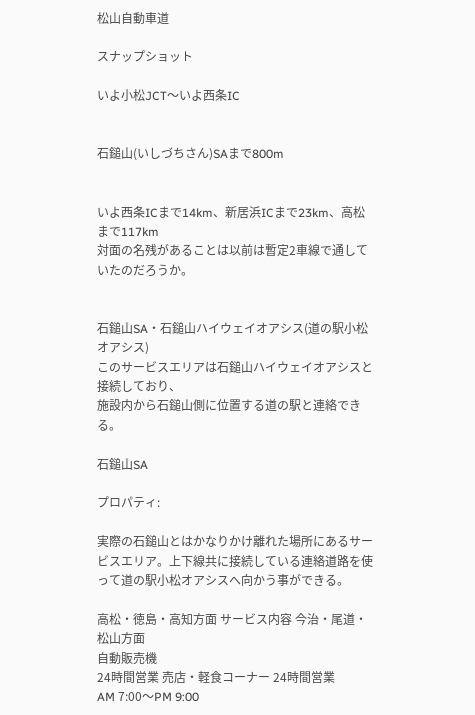松山自動車道

スナップショット

いよ小松JCT〜いよ西条IC


石鎚山(いしづちさん)SAまで800m


いよ西条ICまで14km、新居浜ICまで23km、高松まで117km
対面の名残があることは以前は暫定2車線で通していたのだろうか。


石鎚山SA・石鎚山ハイウェイオアシス(道の駅小松オアシス)
このサービスエリアは石鎚山ハイウェイオアシスと接続しており、
施設内から石鎚山側に位置する道の駅と連絡できる。

石鎚山SA

プロパティ:

実際の石鎚山とはかなりかけ離れた場所にあるサービスエリア。上下線共に接続している連絡道路を使って道の駅小松オアシスへ向かう事ができる。

高松・徳島・高知方面 サービス内容 今治・尾道・松山方面
自動販売機
24時間営業 売店・軽食コーナー 24時間営業
AM 7:00〜PM 9:00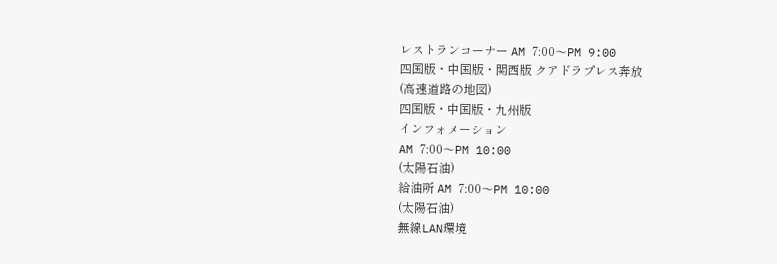レストランコーナー AM 7:00〜PM 9:00
四国版・中国版・関西版 クアドラプレス奔放
(高速道路の地図)
四国版・中国版・九州版
インフォメーション
AM 7:00〜PM 10:00
(太陽石油)
給油所 AM 7:00〜PM 10:00
(太陽石油)
無線LAN環境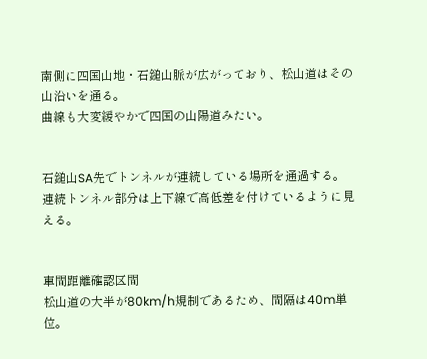南側に四国山地・石鎚山脈が広がっており、松山道はその山沿いを通る。
曲線も大変緩やかで四国の山陽道みたい。


石鎚山SA先でトンネルが連続している場所を通過する。
連続トンネル部分は上下線で高低差を付けているように見える。


車間距離確認区間
松山道の大半が80km/h規制であるため、間隔は40m単位。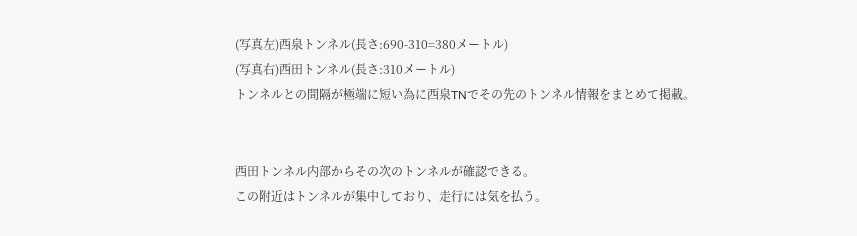(写真左)西泉トンネル(長さ:690-310=380メートル)
(写真右)西田トンネル(長さ:310メートル)
トンネルとの間隔が極端に短い為に西泉TNでその先のトンネル情報をまとめて掲載。


西田トンネル内部からその次のトンネルが確認できる。
この附近はトンネルが集中しており、走行には気を払う。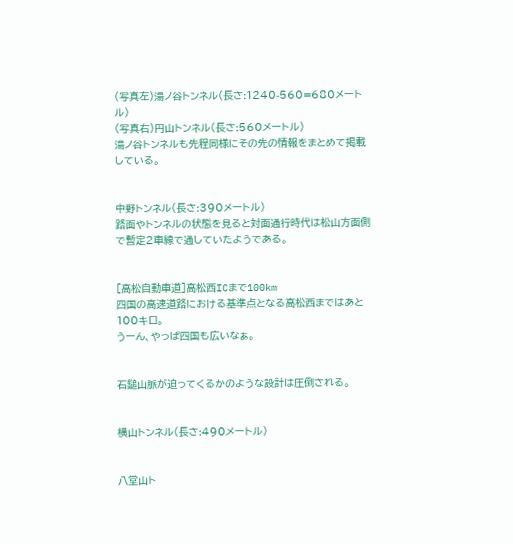(写真左)湯ノ谷トンネル(長さ:1240-560=680メートル)
(写真右)円山トンネル(長さ:560メートル)
湯ノ谷トンネルも先程同様にその先の情報をまとめて掲載している。


中野トンネル(長さ:390メートル)
路面やトンネルの状態を見ると対面通行時代は松山方面側で暫定2車線で通していたようである。


[高松自動車道]高松西ICまで100km
四国の高速道路における基準点となる高松西まではあと100キロ。
うーん、やっぱ四国も広いなぁ。


石鎚山脈が迫ってくるかのような設計は圧倒される。


横山トンネル(長さ:490メートル)


八堂山ト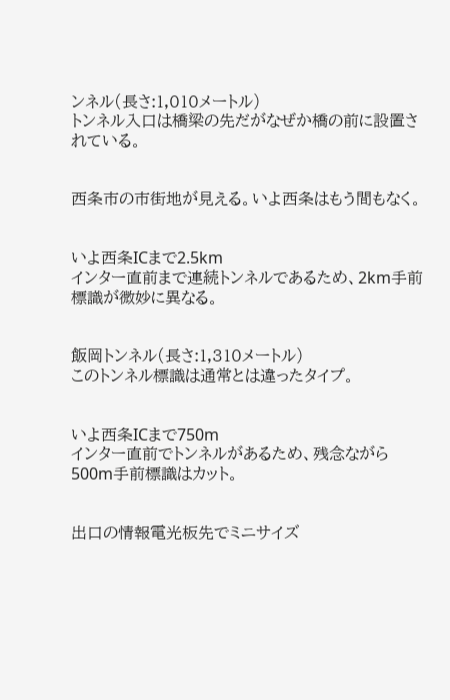ンネル(長さ:1,010メートル)
トンネル入口は橋梁の先だがなぜか橋の前に設置されている。


西条市の市街地が見える。いよ西条はもう間もなく。


いよ西条ICまで2.5km
インター直前まで連続トンネルであるため、2km手前標識が微妙に異なる。


飯岡トンネル(長さ:1,310メートル)
このトンネル標識は通常とは違ったタイプ。


いよ西条ICまで750m
インター直前でトンネルがあるため、残念ながら500m手前標識はカット。


出口の情報電光板先でミニサイズ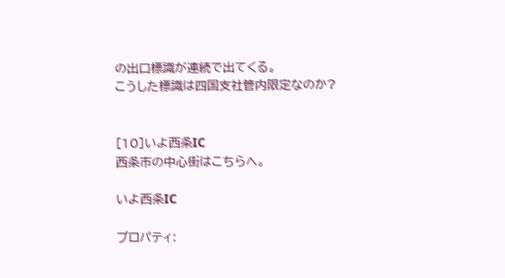の出口標識が連続で出てくる。
こうした標識は四国支社管内限定なのか?


[10]いよ西条IC
西条市の中心街はこちらへ。

いよ西条IC

プロパティ: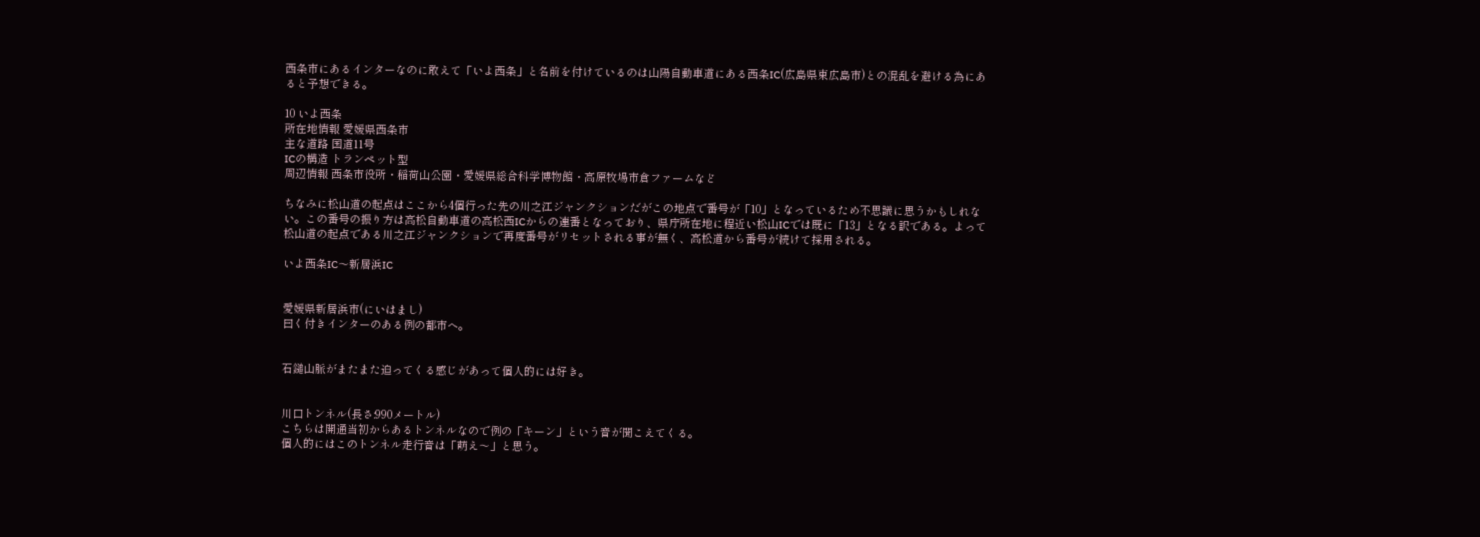西条市にあるインターなのに敢えて「いよ西条」と名前を付けているのは山陽自動車道にある西条IC(広島県東広島市)との混乱を避ける為にあると予想できる。

10 いよ西条
所在地情報 愛媛県西条市
主な道路 国道11号
ICの構造 トランペット型
周辺情報 西条市役所・稲荷山公園・愛媛県総合科学博物館・高原牧場市倉ファームなど

ちなみに松山道の起点はここから4個行った先の川之江ジャンクションだがこの地点で番号が「10」となっているため不思議に思うかもしれない。この番号の振り方は高松自動車道の高松西ICからの連番となっており、県庁所在地に程近い松山ICでは既に「13」となる訳である。よって松山道の起点である川之江ジャンクションで再度番号がリセットされる事が無く、高松道から番号が続けて採用される。

いよ西条IC〜新居浜IC


愛媛県新居浜市(にいはまし)
曰く付きインターのある例の都市へ。


石鎚山脈がまたまた迫ってくる感じがあって個人的には好き。


川口トンネル(長さ:990メートル)
こちらは開通当初からあるトンネルなので例の「キーン」という音が聞こえてくる。
個人的にはこのトンネル走行音は「萌え〜」と思う。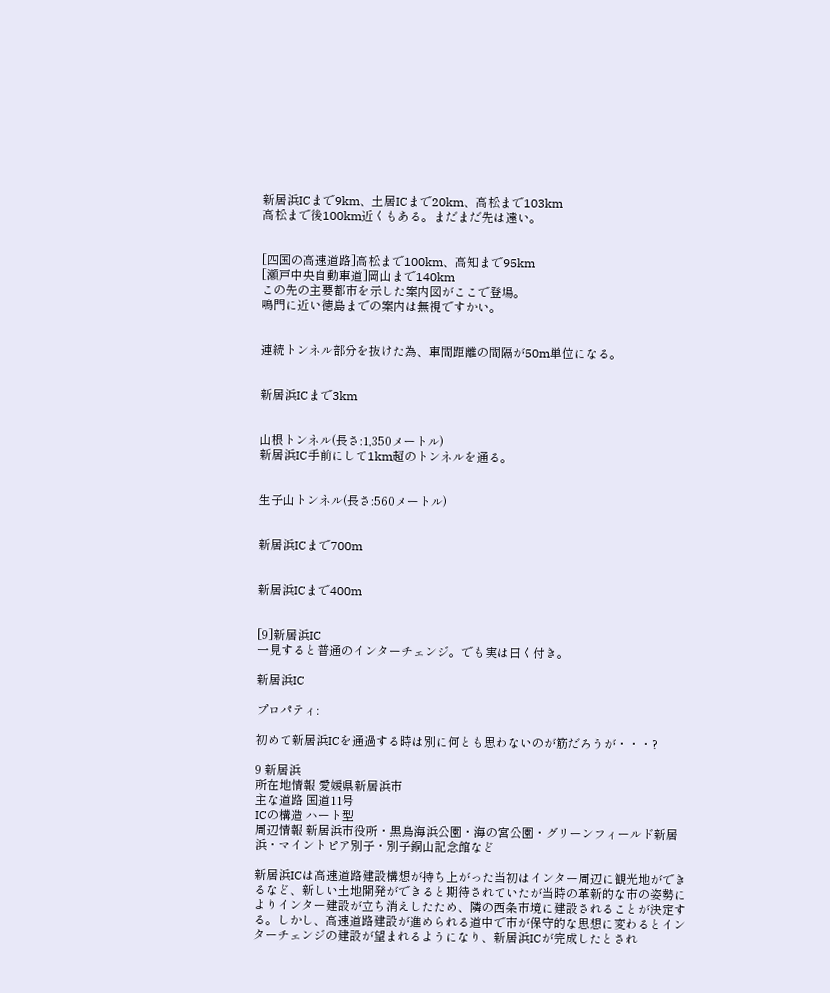新居浜ICまで9km、土居ICまで20km、高松まで103km
高松まで後100km近くもある。まだまだ先は遠い。


[四国の高速道路]高松まで100km、高知まで95km
[瀬戸中央自動車道]岡山まで140km
この先の主要都市を示した案内図がここで登場。
鳴門に近い徳島までの案内は無視ですかい。


連続トンネル部分を抜けた為、車間距離の間隔が50m単位になる。


新居浜ICまで3km


山根トンネル(長さ:1,350メートル)
新居浜IC手前にして1km超のトンネルを通る。


生子山トンネル(長さ:560メートル)


新居浜ICまで700m


新居浜ICまで400m


[9]新居浜IC
一見すると普通のインターチェンジ。でも実は曰く付き。

新居浜IC

プロパティ:

初めて新居浜ICを通過する時は別に何とも思わないのが筋だろうが・・・?

9 新居浜
所在地情報 愛媛県新居浜市
主な道路 国道11号
ICの構造 ハート型
周辺情報 新居浜市役所・黒鳥海浜公園・海の宮公園・グリーンフィールド新居浜・マイントピア別子・別子銅山記念館など

新居浜ICは高速道路建設構想が持ち上がった当初はインター周辺に観光地ができるなど、新しい土地開発ができると期待されていたが当時の革新的な市の姿勢によりインター建設が立ち消えしたため、隣の西条市境に建設されることが決定する。しかし、高速道路建設が進められる道中で市が保守的な思想に変わるとインターチェンジの建設が望まれるようになり、新居浜ICが完成したとされ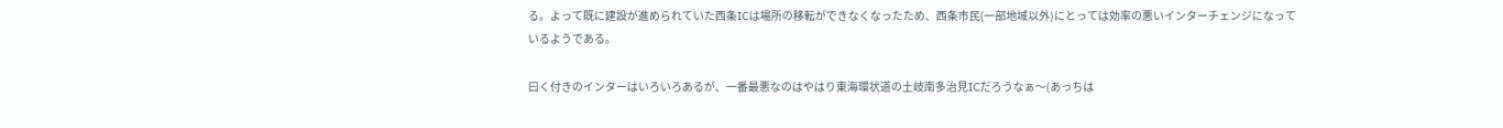る。よって既に建設が進められていた西条ICは場所の移転ができなくなったため、西条市民(一部地域以外)にとっては効率の悪いインターチェンジになっているようである。

曰く付きのインターはいろいろあるが、一番最悪なのはやはり東海環状道の土岐南多治見ICだろうなぁ〜(あっちは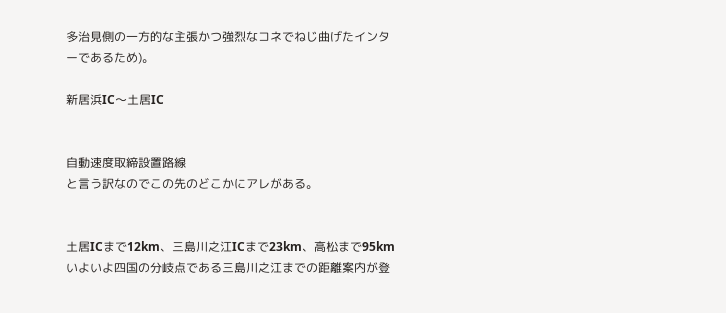多治見側の一方的な主張かつ強烈なコネでねじ曲げたインターであるため)。

新居浜IC〜土居IC


自動速度取締設置路線
と言う訳なのでこの先のどこかにアレがある。


土居ICまで12km、三島川之江ICまで23km、高松まで95km
いよいよ四国の分岐点である三島川之江までの距離案内が登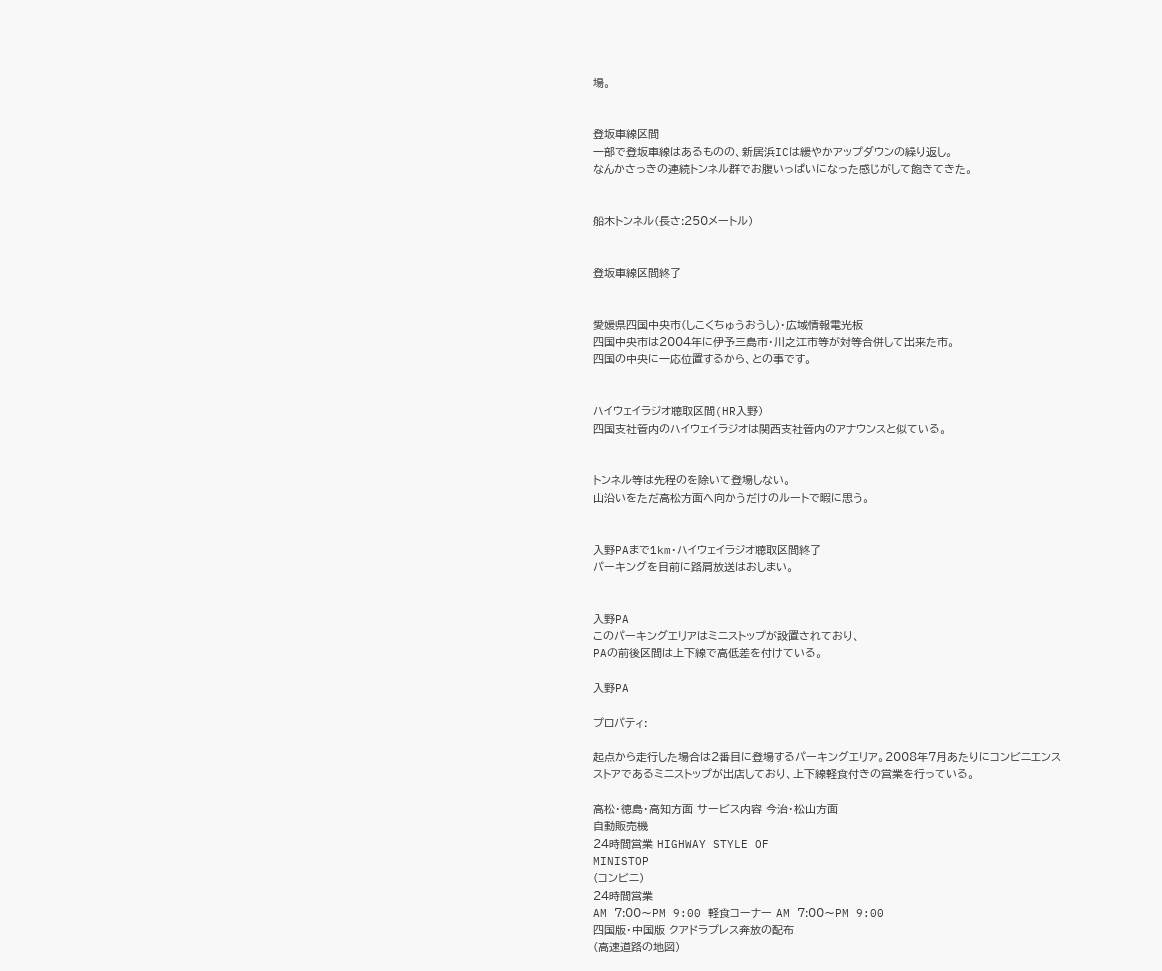場。


登坂車線区間
一部で登坂車線はあるものの、新居浜ICは緩やかアップダウンの繰り返し。
なんかさっきの連続トンネル群でお腹いっぱいになった感じがして飽きてきた。


船木トンネル(長さ:250メートル)


登坂車線区間終了


愛媛県四国中央市(しこくちゅうおうし)・広域情報電光板
四国中央市は2004年に伊予三島市・川之江市等が対等合併して出来た市。
四国の中央に一応位置するから、との事です。


ハイウェイラジオ聴取区間(HR入野)
四国支社管内のハイウェイラジオは関西支社管内のアナウンスと似ている。


トンネル等は先程のを除いて登場しない。
山沿いをただ高松方面へ向かうだけのルートで暇に思う。


入野PAまで1km・ハイウェイラジオ聴取区間終了
パーキングを目前に路肩放送はおしまい。


入野PA
このパーキングエリアはミニストップが設置されており、
PAの前後区間は上下線で高低差を付けている。

入野PA

プロパティ:

起点から走行した場合は2番目に登場するパーキングエリア。2008年7月あたりにコンビニエンスストアであるミニストップが出店しており、上下線軽食付きの営業を行っている。

高松・徳島・高知方面 サービス内容 今治・松山方面
自動販売機
24時間営業 HIGHWAY STYLE OF
MINISTOP
(コンビニ)
24時間営業
AM 7:00〜PM 9:00 軽食コーナー AM 7:00〜PM 9:00
四国版・中国版 クアドラプレス奔放の配布
(高速道路の地図)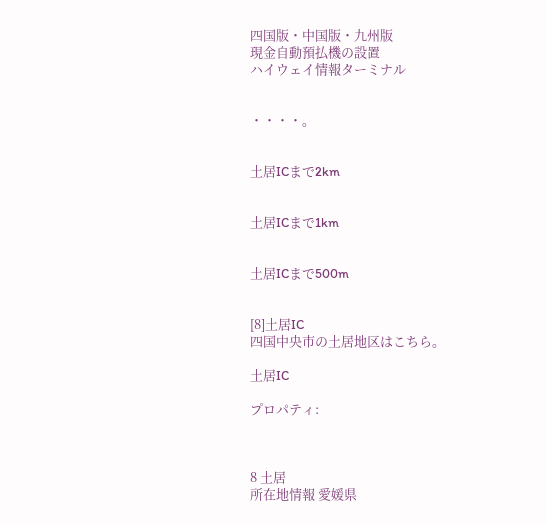四国版・中国版・九州版
現金自動預払機の設置
ハイウェイ情報ターミナル


・・・・。


土居ICまで2km


土居ICまで1km


土居ICまで500m


[8]土居IC
四国中央市の土居地区はこちら。

土居IC

プロパティ:



8 土居
所在地情報 愛媛県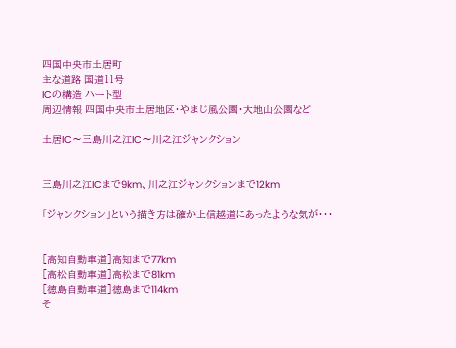四国中央市土居町
主な道路 国道11号
ICの構造 ハート型
周辺情報 四国中央市土居地区・やまじ風公園・大地山公園など

土居IC〜三島川之江IC〜川之江ジャンクション


三島川之江ICまで9km、川之江ジャンクションまで12km

「ジャンクション」という描き方は確か上信越道にあったような気が・・・


[高知自動車道]高知まで77km
[高松自動車道]高松まで81km
[徳島自動車道]徳島まで114km
そ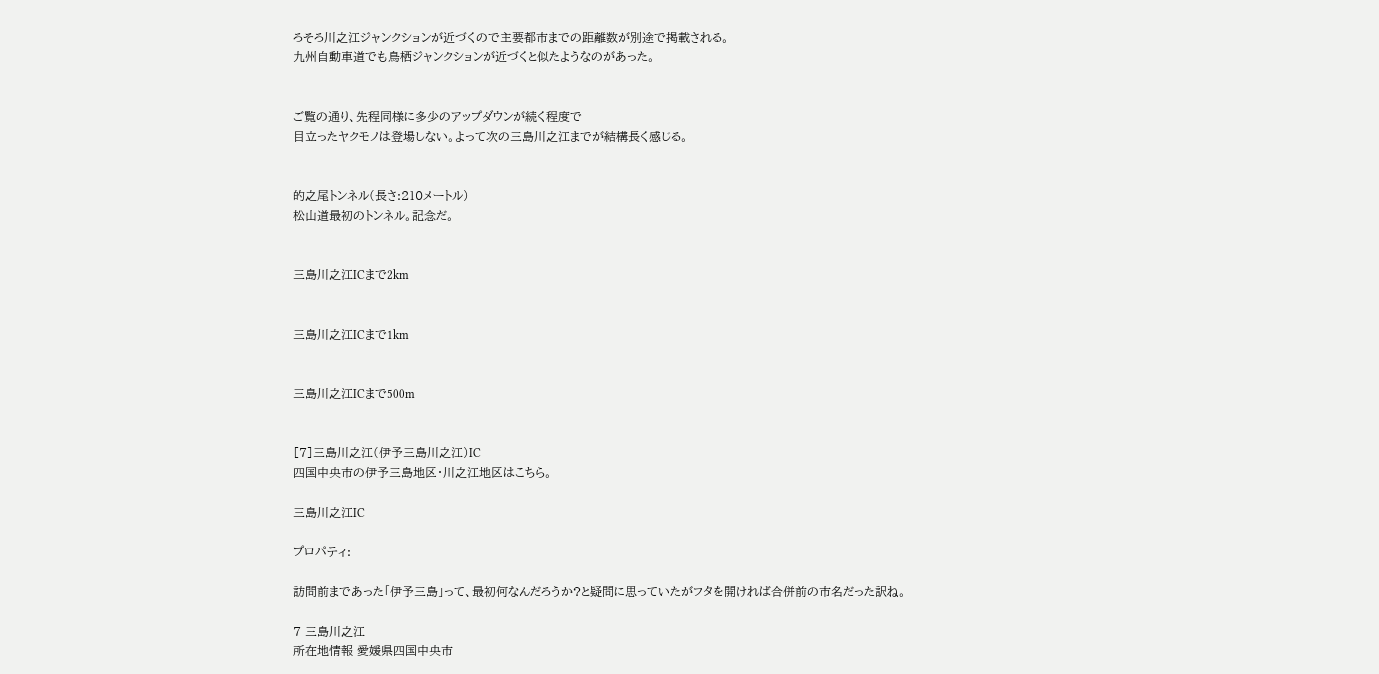ろそろ川之江ジャンクションが近づくので主要都市までの距離数が別途で掲載される。
九州自動車道でも鳥栖ジャンクションが近づくと似たようなのがあった。


ご覧の通り、先程同様に多少のアップダウンが続く程度で
目立ったヤクモノは登場しない。よって次の三島川之江までが結構長く感じる。


的之尾トンネル(長さ:210メートル)
松山道最初のトンネル。記念だ。


三島川之江ICまで2km


三島川之江ICまで1km


三島川之江ICまで500m


[7]三島川之江(伊予三島川之江)IC
四国中央市の伊予三島地区・川之江地区はこちら。

三島川之江IC

プロパティ:

訪問前まであった「伊予三島」って、最初何なんだろうか?と疑問に思っていたがフタを開ければ合併前の市名だった訳ね。

7 三島川之江
所在地情報 愛媛県四国中央市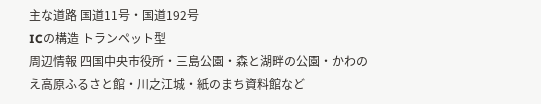主な道路 国道11号・国道192号
ICの構造 トランペット型
周辺情報 四国中央市役所・三島公園・森と湖畔の公園・かわのえ高原ふるさと館・川之江城・紙のまち資料館など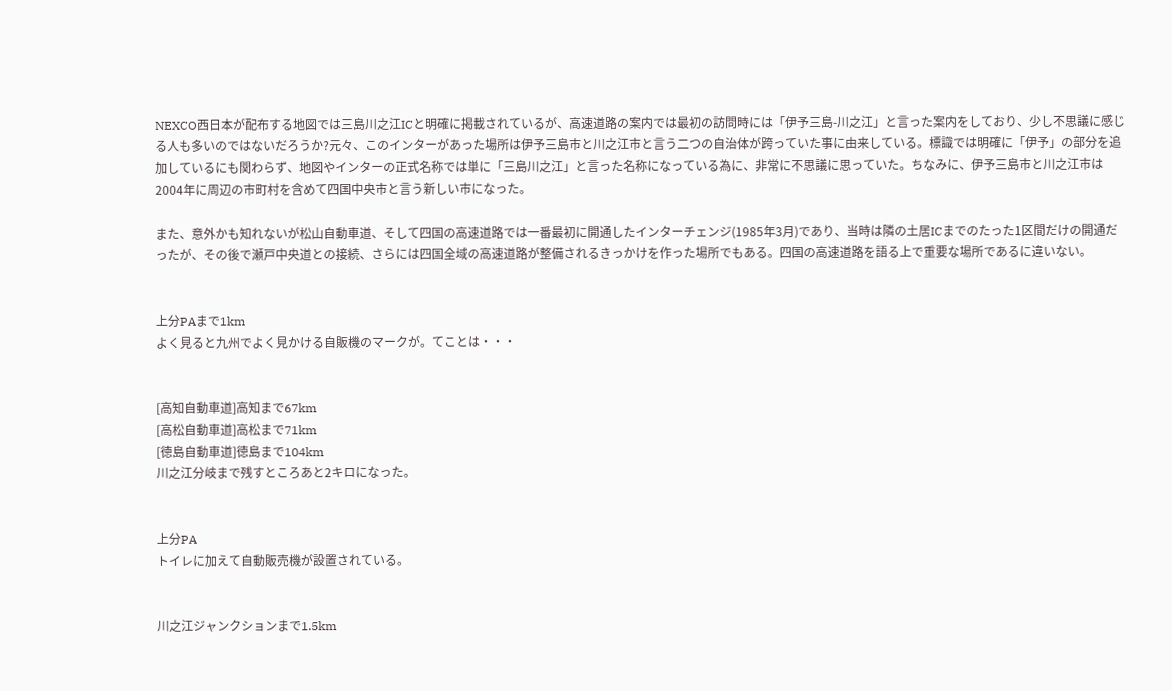NEXCO西日本が配布する地図では三島川之江ICと明確に掲載されているが、高速道路の案内では最初の訪問時には「伊予三島-川之江」と言った案内をしており、少し不思議に感じる人も多いのではないだろうか?元々、このインターがあった場所は伊予三島市と川之江市と言う二つの自治体が跨っていた事に由来している。標識では明確に「伊予」の部分を追加しているにも関わらず、地図やインターの正式名称では単に「三島川之江」と言った名称になっている為に、非常に不思議に思っていた。ちなみに、伊予三島市と川之江市は2004年に周辺の市町村を含めて四国中央市と言う新しい市になった。

また、意外かも知れないが松山自動車道、そして四国の高速道路では一番最初に開通したインターチェンジ(1985年3月)であり、当時は隣の土居ICまでのたった1区間だけの開通だったが、その後で瀬戸中央道との接続、さらには四国全域の高速道路が整備されるきっかけを作った場所でもある。四国の高速道路を語る上で重要な場所であるに違いない。


上分PAまで1km
よく見ると九州でよく見かける自販機のマークが。てことは・・・


[高知自動車道]高知まで67km
[高松自動車道]高松まで71km
[徳島自動車道]徳島まで104km
川之江分岐まで残すところあと2キロになった。


上分PA
トイレに加えて自動販売機が設置されている。


川之江ジャンクションまで1.5km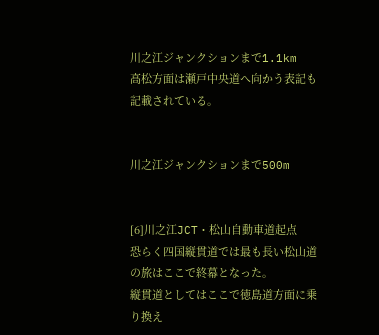川之江ジャンクションまで1.1km
高松方面は瀬戸中央道へ向かう表記も記載されている。


川之江ジャンクションまで500m


[6]川之江JCT・松山自動車道起点
恐らく四国縦貫道では最も長い松山道の旅はここで終幕となった。
縦貫道としてはここで徳島道方面に乗り換え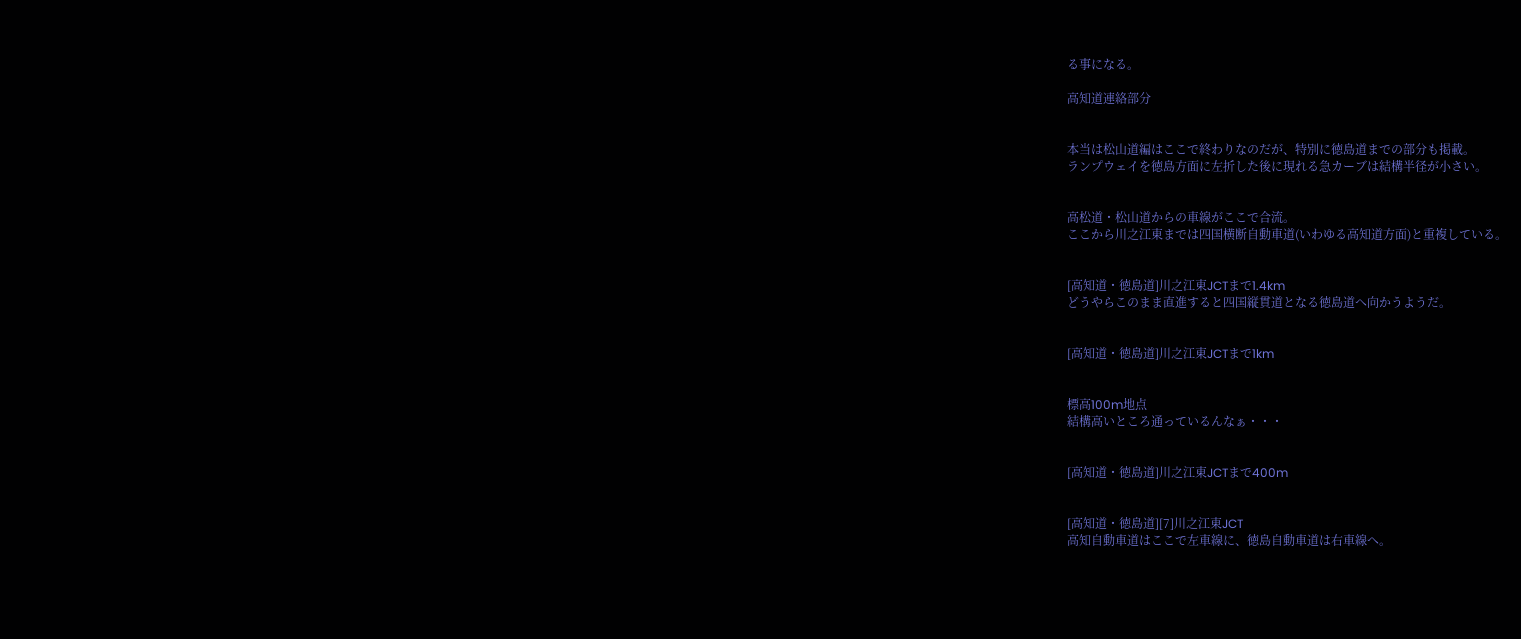る事になる。

高知道連絡部分


本当は松山道編はここで終わりなのだが、特別に徳島道までの部分も掲載。
ランプウェイを徳島方面に左折した後に現れる急カーブは結構半径が小さい。


高松道・松山道からの車線がここで合流。
ここから川之江東までは四国横断自動車道(いわゆる高知道方面)と重複している。


[高知道・徳島道]川之江東JCTまで1.4km
どうやらこのまま直進すると四国縦貫道となる徳島道へ向かうようだ。


[高知道・徳島道]川之江東JCTまで1km


標高100m地点
結構高いところ通っているんなぁ・・・


[高知道・徳島道]川之江東JCTまで400m


[高知道・徳島道][7]川之江東JCT
高知自動車道はここで左車線に、徳島自動車道は右車線へ。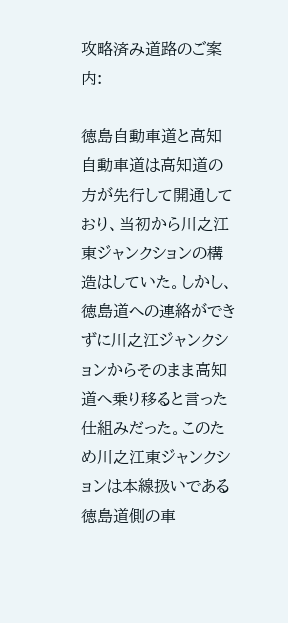攻略済み道路のご案内:

徳島自動車道と高知自動車道は高知道の方が先行して開通しており、当初から川之江東ジャンクションの構造はしていた。しかし、徳島道への連絡ができずに川之江ジャンクションからそのまま高知道へ乗り移ると言った仕組みだった。このため川之江東ジャンクションは本線扱いである徳島道側の車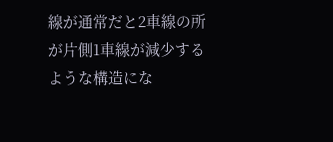線が通常だと2車線の所が片側1車線が減少するような構造にな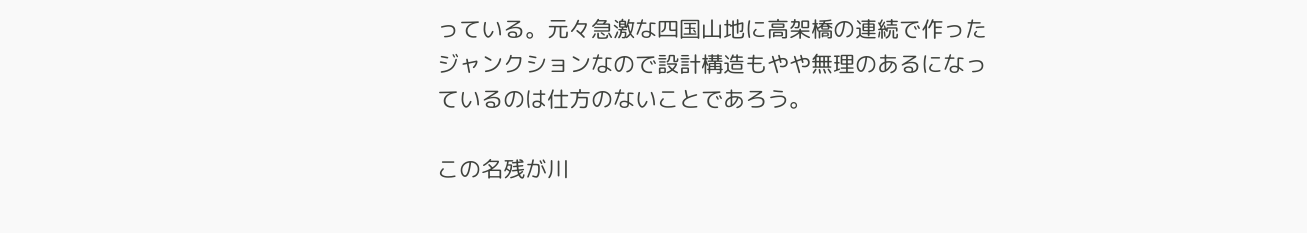っている。元々急激な四国山地に高架橋の連続で作ったジャンクションなので設計構造もやや無理のあるになっているのは仕方のないことであろう。

この名残が川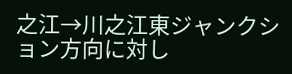之江→川之江東ジャンクション方向に対し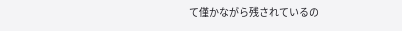て僅かながら残されているの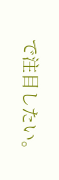で注目したい。